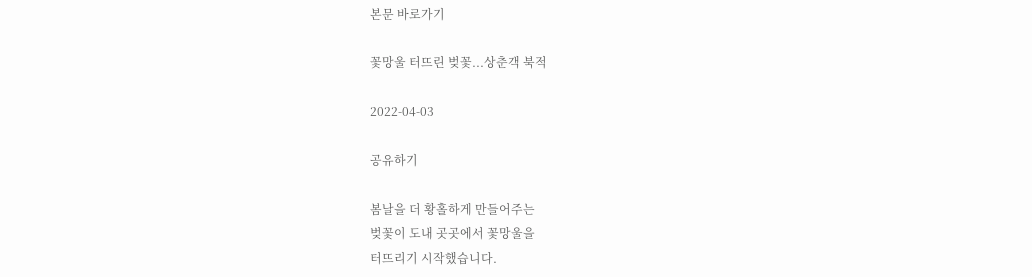본문 바로가기

꽃망울 터뜨린 벚꽃...상춘객 북적

2022-04-03

공유하기

봄날을 더 황홀하게 만들어주는
벚꽃이 도내 곳곳에서 꽃망울을
터뜨리기 시작했습니다.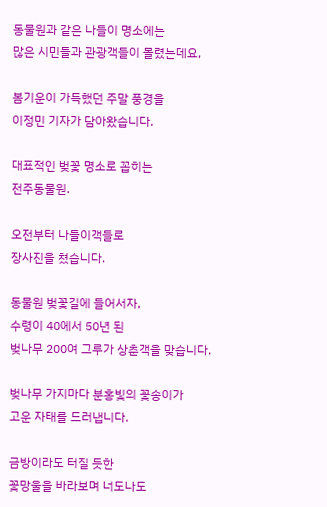동물원과 같은 나들이 명소에는
많은 시민들과 관광객들이 몰렸는데요,

봄기운이 가득했던 주말 풍경을
이정민 기자가 담아왔습니다.

대표적인 벚꽃 명소로 꼽히는
전주동물원.

오전부터 나들이객들로
장사진을 쳤습니다.

동물원 벚꽃길에 들어서자,
수령이 40에서 50년 된
벚나무 200여 그루가 상춘객을 맞습니다.

벚나무 가지마다 분홍빛의 꽃송이가
고운 자태를 드러냅니다.

금방이라도 터질 듯한
꽃망울을 바라보며 너도나도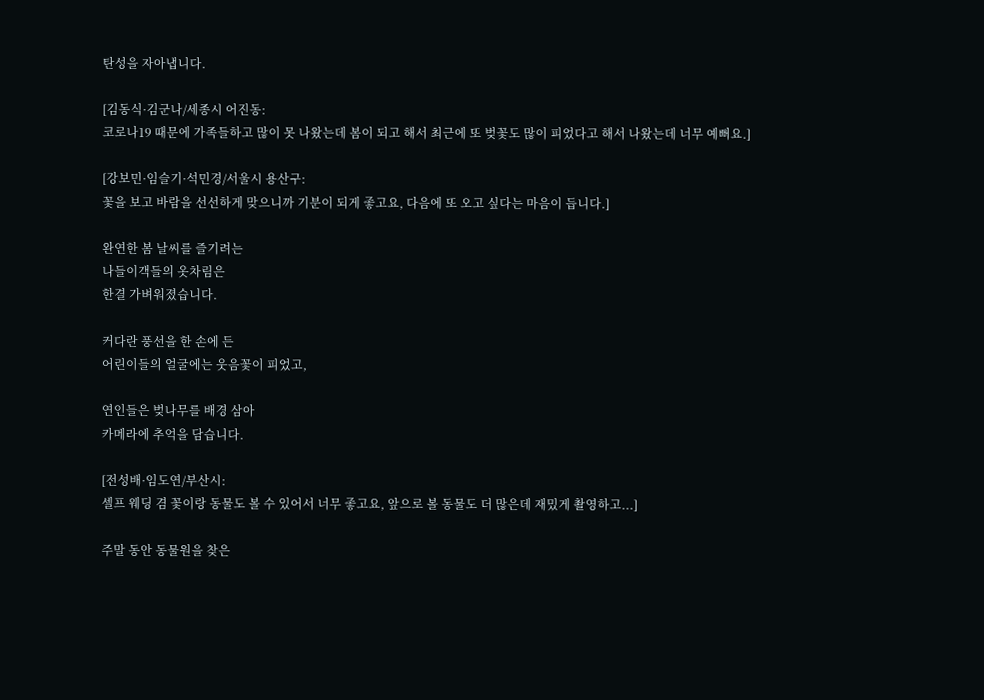탄성을 자아냅니다.

[김동식·김군나/세종시 어진동:
코로나19 때문에 가족들하고 많이 못 나왔는데 봄이 되고 해서 최근에 또 벚꽃도 많이 피었다고 해서 나왔는데 너무 예뻐요.]

[강보민·임슬기·석민경/서울시 용산구:
꽃을 보고 바람을 선선하게 맞으니까 기분이 되게 좋고요, 다음에 또 오고 싶다는 마음이 듭니다.]

완연한 봄 날씨를 즐기려는
나들이객들의 옷차림은
한결 가벼워졌습니다.

커다란 풍선을 한 손에 든
어린이들의 얼굴에는 웃음꽃이 피었고,

연인들은 벚나무를 배경 삼아
카메라에 추억을 담습니다.

[전성배·임도연/부산시:
셀프 웨딩 겸 꽃이랑 동물도 볼 수 있어서 너무 좋고요, 앞으로 볼 동물도 더 많은데 재밌게 촬영하고...]

주말 동안 동물원을 찾은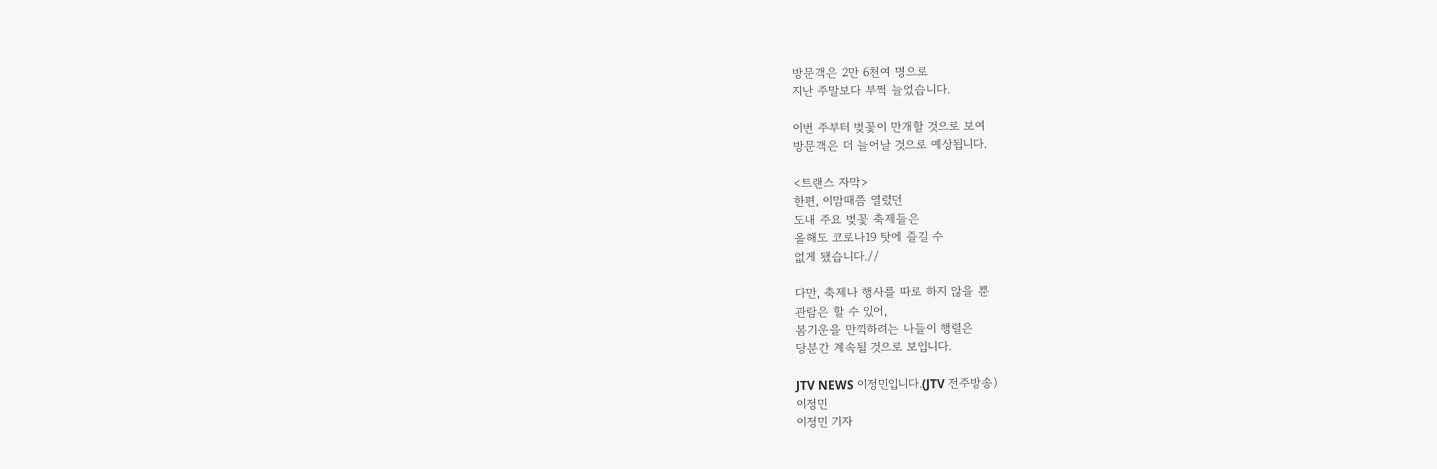방문객은 2만 6천여 명으로
지난 주말보다 부쩍 늘었습니다.

이번 주부터 벚꽃이 만개할 것으로 보여
방문객은 더 늘어날 것으로 예상됩니다.

<트랜스 자막>
한편, 이맘때쯤 열렸던
도내 주요 벚꽃 축제들은
올해도 코로나19 탓에 즐길 수
없게 됐습니다.//

다만, 축제나 행사를 따로 하지 않을 뿐
관람은 할 수 있어,
봄기운을 만끽하려는 나들이 행렬은
당분간 계속될 것으로 보입니다.

JTV NEWS 이정민입니다.(JTV 전주방송)
이정민
이정민 기자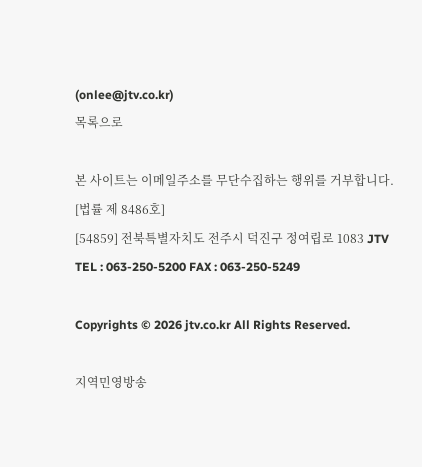(onlee@jtv.co.kr)
목록으로

본 사이트는 이메일주소를 무단수집하는 행위를 거부합니다. [법률 제 8486호]
[54859] 전북특별자치도 전주시 덕진구 정여립로 1083 JTV TEL : 063-250-5200 FAX : 063-250-5249

Copyrights © 2026 jtv.co.kr All Rights Reserved.

지역민영방송